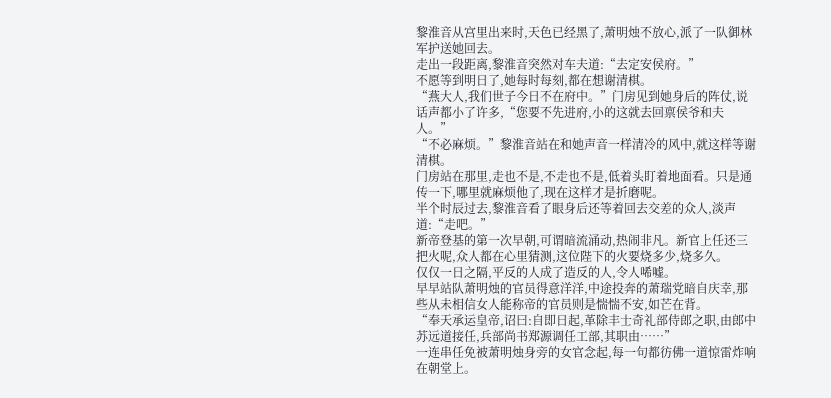黎淮音从宫里出来时,天色已经黑了,萧明烛不放心,派了一队御林军护送她回去。
走出一段距离,黎淮音突然对车夫道:“去定安侯府。”
不愿等到明日了,她每时每刻,都在想谢清棋。
“燕大人,我们世子今日不在府中。”门房见到她身后的阵仗,说话声都小了许多,“您要不先进府,小的这就去回禀侯爷和夫人。”
“不必麻烦。”黎淮音站在和她声音一样清冷的风中,就这样等谢清棋。
门房站在那里,走也不是,不走也不是,低着头盯着地面看。只是通传一下,哪里就麻烦他了,现在这样才是折磨呢。
半个时辰过去,黎淮音看了眼身后还等着回去交差的众人,淡声道:“走吧。”
新帝登基的第一次早朝,可谓暗流涌动,热闹非凡。新官上任还三把火呢,众人都在心里猜测,这位陛下的火要烧多少,烧多久。
仅仅一日之隔,平反的人成了造反的人,令人唏嘘。
早早站队萧明烛的官员得意洋洋,中途投奔的萧瑞党暗自庆幸,那些从未相信女人能称帝的官员则是惴惴不安,如芒在背。
“奉天承运皇帝,诏曰:自即日起,革除丰士奇礼部侍郎之职,由郎中苏远道接任,兵部尚书郑源调任工部,其职由……”
一连串任免被萧明烛身旁的女官念起,每一句都彷佛一道惊雷炸响在朝堂上。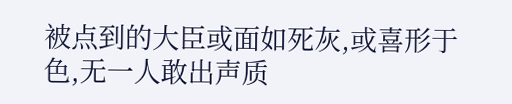被点到的大臣或面如死灰,或喜形于色,无一人敢出声质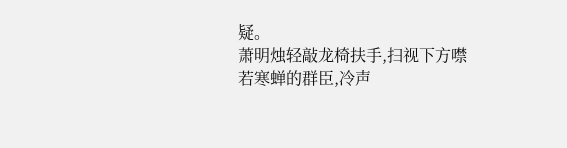疑。
萧明烛轻敲龙椅扶手,扫视下方噤若寒蝉的群臣,冷声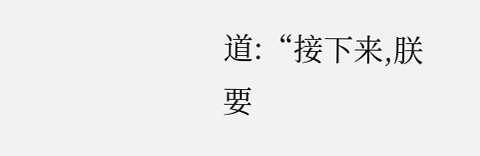道:“接下来,朕要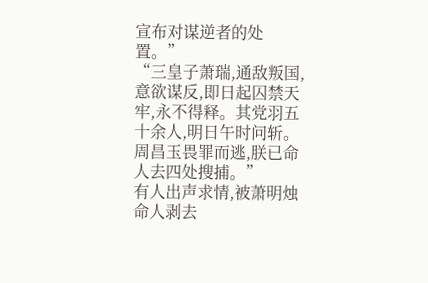宣布对谋逆者的处置。”
“三皇子萧瑞,通敌叛国,意欲谋反,即日起囚禁天牢,永不得释。其党羽五十余人,明日午时问斩。周昌玉畏罪而逃,朕已命人去四处搜捕。”
有人出声求情,被萧明烛命人剥去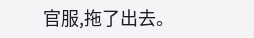官服,拖了出去。